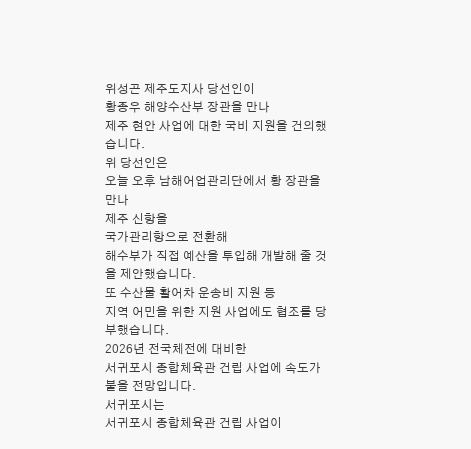위성곤 제주도지사 당선인이
황종우 해양수산부 장관을 만나
제주 현안 사업에 대한 국비 지원을 건의했습니다.
위 당선인은
오늘 오후 남해어업관리단에서 황 장관을 만나
제주 신항을
국가관리항으로 전환해
해수부가 직접 예산을 투입해 개발해 줄 것을 제안했습니다.
또 수산물 활어차 운송비 지원 등
지역 어민을 위한 지원 사업에도 협조를 당부했습니다.
2026년 전국체전에 대비한
서귀포시 종합체육관 건립 사업에 속도가 붙을 전망입니다.
서귀포시는
서귀포시 종합체육관 건립 사업이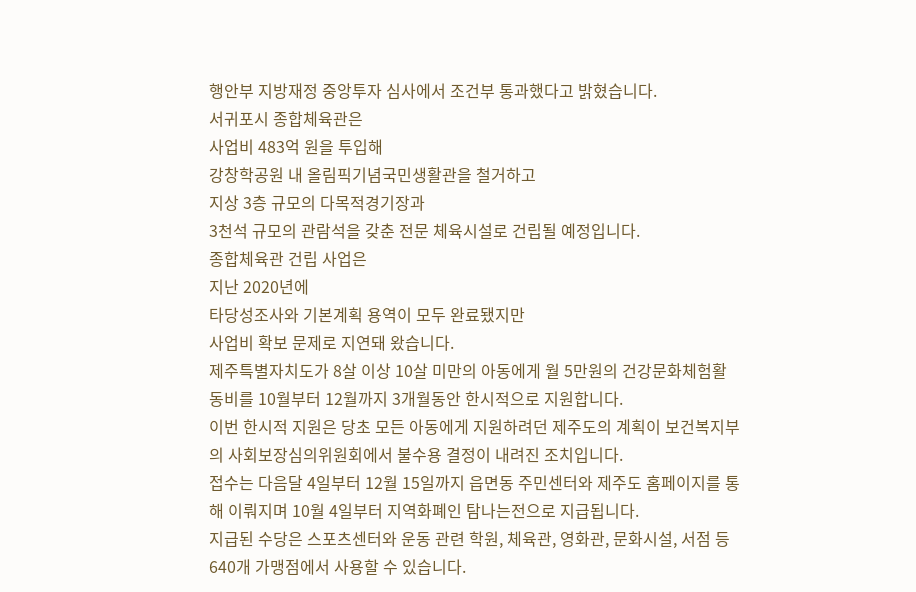행안부 지방재정 중앙투자 심사에서 조건부 통과했다고 밝혔습니다.
서귀포시 종합체육관은
사업비 483억 원을 투입해
강창학공원 내 올림픽기념국민생활관을 철거하고
지상 3층 규모의 다목적경기장과
3천석 규모의 관람석을 갖춘 전문 체육시설로 건립될 예정입니다.
종합체육관 건립 사업은
지난 2020년에
타당성조사와 기본계획 용역이 모두 완료됐지만
사업비 확보 문제로 지연돼 왔습니다.
제주특별자치도가 8살 이상 10살 미만의 아동에게 월 5만원의 건강문화체험활동비를 10월부터 12월까지 3개월동안 한시적으로 지원합니다.
이번 한시적 지원은 당초 모든 아동에게 지원하려던 제주도의 계획이 보건복지부의 사회보장심의위원회에서 불수용 결정이 내려진 조치입니다.
접수는 다음달 4일부터 12월 15일까지 읍면동 주민센터와 제주도 홈페이지를 통해 이뤄지며 10월 4일부터 지역화폐인 탐나는전으로 지급됩니다.
지급된 수당은 스포츠센터와 운동 관련 학원, 체육관, 영화관, 문화시설, 서점 등 640개 가맹점에서 사용할 수 있습니다.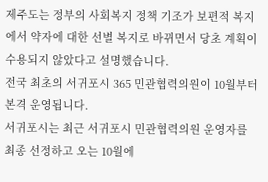제주도는 정부의 사회복지 정책 기조가 보편적 복지에서 약자에 대한 선별 복지로 바뀌면서 당초 계획이 수용되지 않았다고 설명했습니다.
전국 최초의 서귀포시 365 민관협력의원이 10월부터 본격 운영됩니다.
서귀포시는 최근 서귀포시 민관협력의원 운영자를 최종 선정하고 오는 10월에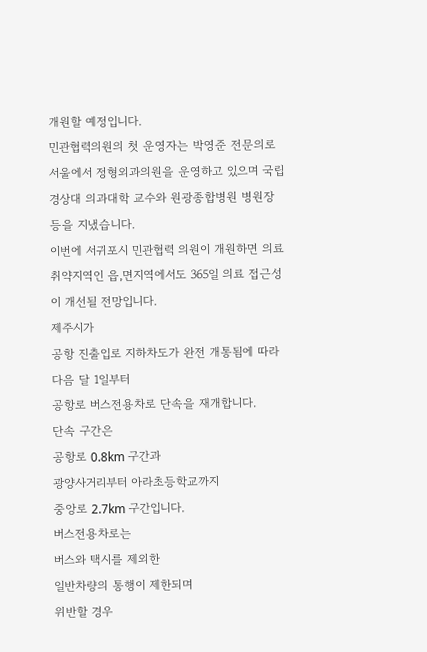개원할 예정입니다.
민관협력의원의 첫 운영자는 박영준 전문의로 서울에서 정형외과의원을 운영하고 있으며 국립경상대 의과대학 교수와 원광종합병원 병원장 등을 지냈습니다.
이번에 서귀포시 민관협력 의원이 개원하면 의료취약지역인 읍,면지역에서도 365일 의료 접근성이 개선될 전망입니다.
제주시가
공항 진출입로 지하차도가 완전 개통됨에 따라
다음 달 1일부터
공항로 버스전용차로 단속을 재개합니다.
단속 구간은
공항로 0.8km 구간과
광양사거리부터 아라초등학교까지
중앙로 2.7km 구간입니다.
버스전용차로는
버스와 택시를 제외한
일반차량의 통행이 제한되며
위반할 경우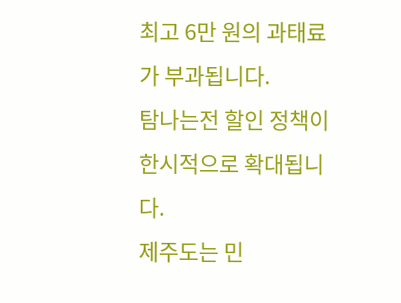최고 6만 원의 과태료가 부과됩니다.
탐나는전 할인 정책이 한시적으로 확대됩니다.
제주도는 민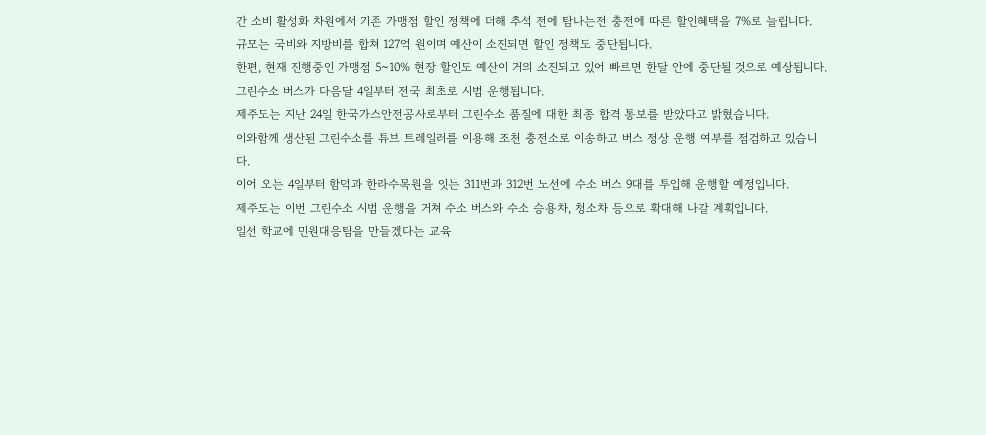간 소비 활성화 차원에서 기존 가맹점 할인 정책에 더해 추석 전에 탐나는전 충전에 따른 할인혜택을 7%로 늘립니다.
규모는 국비와 지방비를 합쳐 127억 원이며 예산이 소진되면 할인 정책도 중단됩니다.
한편, 현재 진행중인 가맹점 5~10% 현장 할인도 예산이 거의 소진되고 있어 빠르면 한달 안에 중단될 것으로 예상됩니다.
그린수소 버스가 다음달 4일부터 전국 최초로 시범 운행됩니다.
제주도는 지난 24일 한국가스안전공사로부터 그린수소 품질에 대한 최종 합격 통보를 받았다고 밝혔습니다.
이와함께 생산된 그린수소를 튜브 트레일러를 이용해 조천 충전소로 이송하고 버스 정상 운행 여부를 점검하고 있습니다.
이어 오는 4일부터 함덕과 한라수목원을 잇는 311번과 312번 노선에 수소 버스 9대를 투입해 운행할 예정입니다.
제주도는 이번 그린수소 시범 운행을 거쳐 수소 버스와 수소 승용차, 청소차 등으로 확대해 나갈 계획입니다.
일선 학교에 민원대응팀을 만들겠다는 교육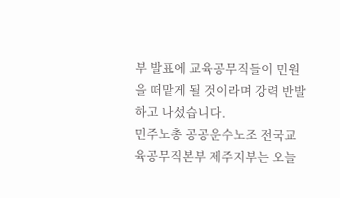부 발표에 교육공무직들이 민원을 떠맡게 될 것이라며 강력 반발하고 나섰습니다.
민주노총 공공운수노조 전국교육공무직본부 제주지부는 오늘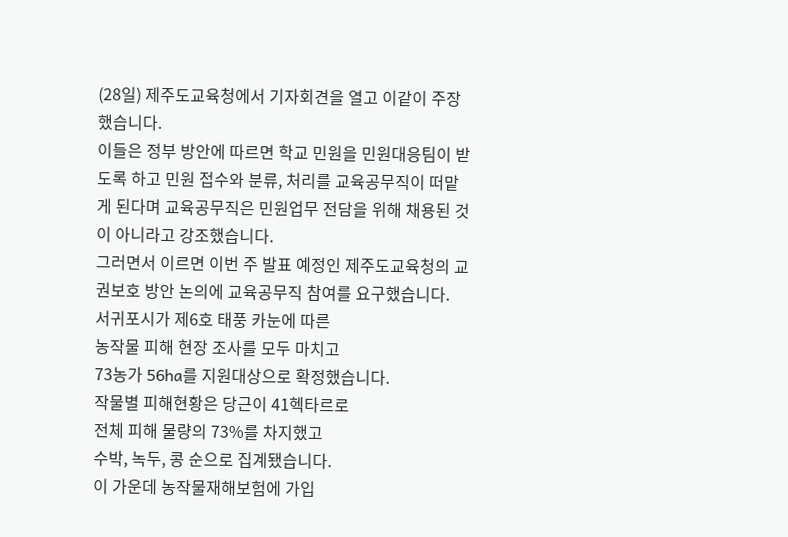(28일) 제주도교육청에서 기자회견을 열고 이같이 주장했습니다.
이들은 정부 방안에 따르면 학교 민원을 민원대응팀이 받도록 하고 민원 접수와 분류, 처리를 교육공무직이 떠맡게 된다며 교육공무직은 민원업무 전담을 위해 채용된 것이 아니라고 강조했습니다.
그러면서 이르면 이번 주 발표 예정인 제주도교육청의 교권보호 방안 논의에 교육공무직 참여를 요구했습니다.
서귀포시가 제6호 태풍 카눈에 따른
농작물 피해 현장 조사를 모두 마치고
73농가 56ha를 지원대상으로 확정했습니다.
작물별 피해현황은 당근이 41헥타르로
전체 피해 물량의 73%를 차지했고
수박, 녹두, 콩 순으로 집계됐습니다.
이 가운데 농작물재해보험에 가입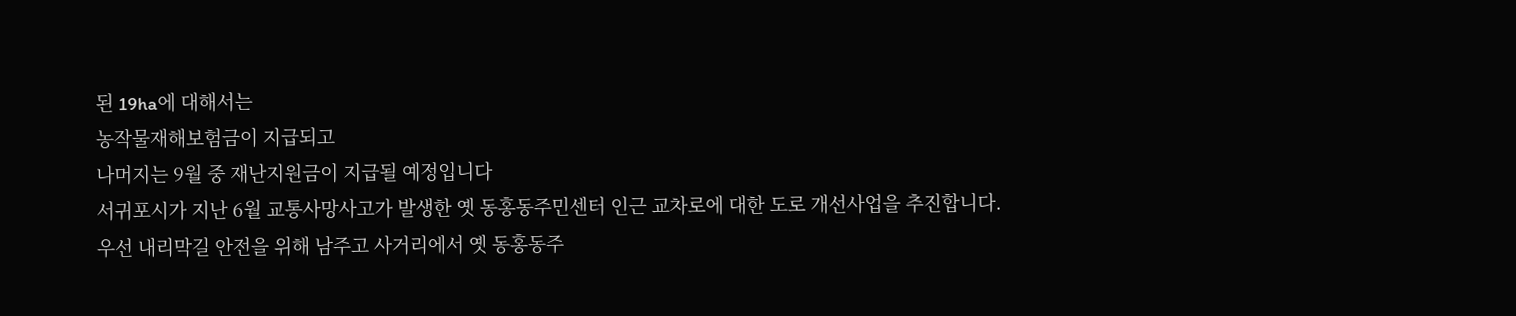된 19ha에 대해서는
농작물재해보험금이 지급되고
나머지는 9월 중 재난지원금이 지급될 예정입니다
서귀포시가 지난 6월 교통사망사고가 발생한 옛 동홍동주민센터 인근 교차로에 대한 도로 개선사업을 추진합니다.
우선 내리막길 안전을 위해 남주고 사거리에서 옛 동홍동주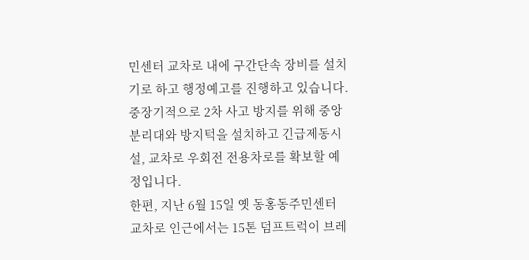민센터 교차로 내에 구간단속 장비를 설치기로 하고 행정예고를 진행하고 있습니다.
중장기적으로 2차 사고 방지를 위해 중앙분리대와 방지턱을 설치하고 긴급제동시설, 교차로 우회전 전용차로를 확보할 예정입니다.
한편, 지난 6월 15일 옛 동홍동주민센터 교차로 인근에서는 15톤 덤프트럭이 브레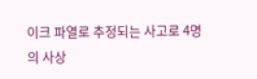이크 파열로 추정되는 사고로 4명의 사상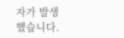자가 발생했습니다.